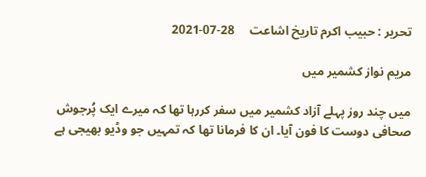تحریر : حبیب اکرم تاریخ اشاعت     28-07-2021

مریم نواز کشمیر میں

میں چند روز پہلے آزاد کشمیر میں سفر کررہا تھا کہ میرے ایک پُرجوش صحافی دوست کا فون آیا۔ ان کا فرمانا تھا کہ تمہیں جو وڈیو بھیجی ہے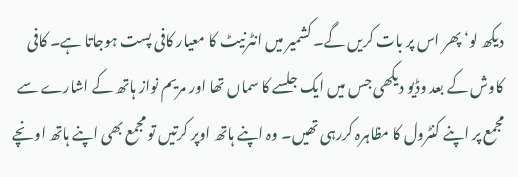دیکھ لو‘ پھر اس پر بات کریں گے۔ کشمیر میں انٹرنیٹ کا معیار کافی پست ہوجاتا ہے۔ کافی کاوش کے بعد وڈیو دیکھی جس میں ایک جلسے کا سماں تھا اور مریم نواز ہاتھ کے اشارے سے مجمع پر اپنے کنٹرول کا مظاہرہ کررہی تھیں۔ وہ اپنے ہاتھ اوپر کرتیں تو مجمع بھی اپنے ہاتھ اونچے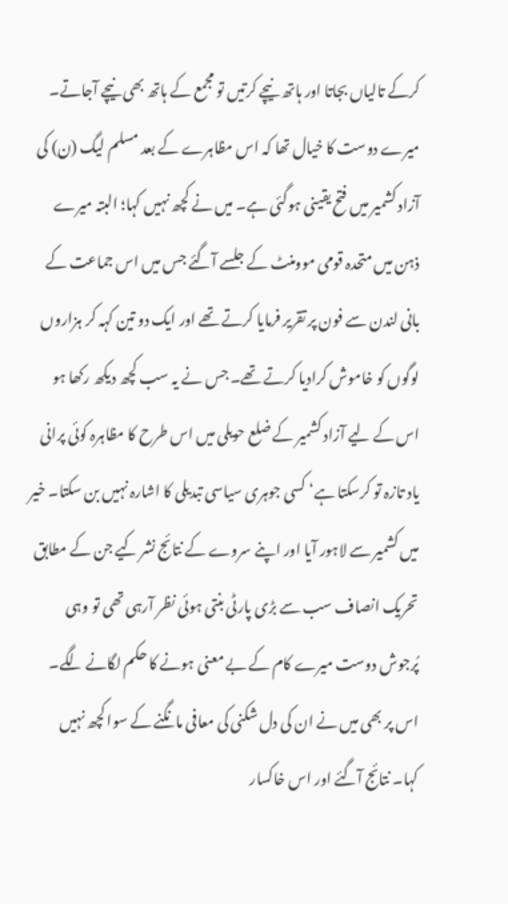کرکے تالیاں بجاتا اور ہاتھ نیچے کرتیں تو مجمع کے ہاتھ بھی نیچے آجاتے۔ میرے دوست کا خیال تھا کہ اس مظاہرے کے بعد مسلم لیگ (ن) کی آزاد کشمیر میں فتح یقینی ہوگئی ہے۔ میں نے کچھ نہیں کہا؛ البتہ میرے ذہن میں متحدہ قومی موومنٹ کے جلسے آگئے جس میں اس جماعت کے بانی لندن سے فون پر تقریر فرمایا کرتے تھے اور ایک دو تین کہہ کر ہزاروں لوگوں کو خاموش کرادیا کرتے تھے۔ جس نے یہ سب کچھ دیکھ رکھا ہو اس کے لیے آزاد کشمیر کے ضلع حویلی میں اس طرح کا مظاہرہ کوئی پرانی یاد تازہ تو کرسکتا ہے‘ کسی جوہری سیاسی تبدیلی کا اشارہ نہیں بن سکتا۔ خیر میں کشمیر سے لاہور آیا اور اپنے سروے کے نتائج نشر کیے جن کے مطابق تحریک انصاف سب سے بڑی پارٹی بنتی ہوئی نظر آرہی تھی تو وہی پُرجوش دوست میرے کام کے بے معنی ہونے کا حکم لگانے لگے۔ اس پر بھی میں نے ان کی دل شکنی کی معافی مانگنے کے سوا کچھ نہیں کہا۔ نتائج آگئے اور اس خاکسار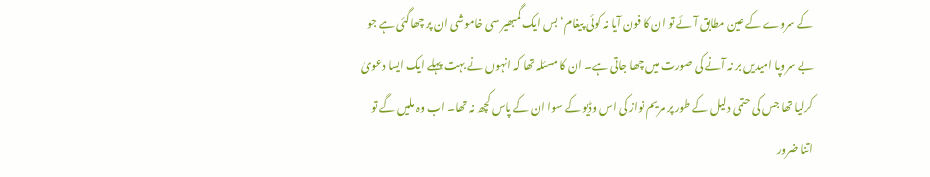کے سروے کے عین مطابق آئے تو ان کا فون آیا نہ کوئی پیغام‘ بس ایک گمبھیر سی خاموشی ان پر چھاگئی ہے جو بے سروپا امیدیں بر نہ آنے کی صورت میں چھا جاتی ہے۔ ان کا مسئلہ تھا کہ انہوں نے بہت پہلے ایک ایسا دعویٰ کرلیا تھا جس کی حتمی دلیل کے طور پر مریم نواز کی اس وڈیو کے سوا ان کے پاس کچھ نہ تھا۔ اب وہ ملیں گے تو اتنا ضرور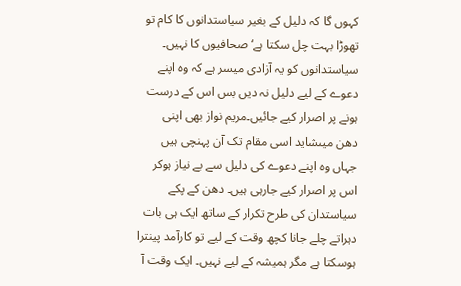کہوں گا کہ دلیل کے بغیر سیاستدانوں کا کام تو تھوڑا بہت چل سکتا ہے‘ صحافیوں کا نہیں۔
سیاستدانوں کو یہ آزادی میسر ہے کہ وہ اپنے دعوے کے لیے دلیل نہ دیں بس اس کے درست ہونے پر اصرار کیے جائیں۔مریم نواز بھی اپنی دھن میںشاید اسی مقام تک آن پہنچی ہیں جہاں وہ اپنے دعوے کی دلیل سے بے نیاز ہوکر اس پر اصرار کیے جارہی ہیں۔ دھن کے پکے سیاستدان کی طرح تکرار کے ساتھ ایک ہی بات دہراتے چلے جانا کچھ وقت کے لیے تو کارآمد پینترا ہوسکتا ہے مگر ہمیشہ کے لیے نہیں۔ ایک وقت آ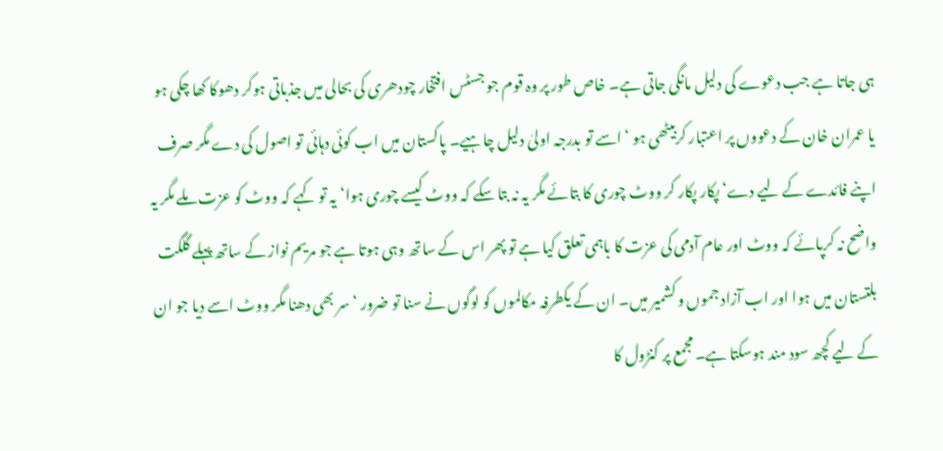ہی جاتا ہے جب دعوے کی دلیل مانگی جاتی ہے۔ خاص طور پر وہ قوم جو جسٹس افتخار چودھری کی بحالی میں جذباتی ہوکر دھوکا کھا چکی ہو یا عمران خان کے دعووں پر اعتبار کربیٹھی ہو ‘ اسے تو بدرجہ اولیٰ دلیل چاہیے۔ پاکستان میں اب کوئی دہائی تو اصول کی دے مگر صرف اپنے فائدے کے لیے دے‘ پکار پکار کر ووٹ چوری کا بتائے مگر یہ نہ بتا سکے کہ ووٹ کیسے چوری ہوا‘ یہ تو کہے کہ ووٹ کو عزت ملے مگر یہ واضح نہ کرپائے کہ ووٹ اور عام آدمی کی عزت کا باہمی تعلق کیا ہے تو پھر اس کے ساتھ وہی ہوتا ہے جو مریم نواز کے ساتھ پہلے گلگت بلتستان میں ہوا اور اب آزاد جموں و کشمیر میں۔ ان کے یکطرفہ مکالموں کو لوگوں نے سنا تو ضرور ‘ سر بھی دھنا مگر ووٹ اسے دیا جو ان کے لیے کچھ سود مند ہوسکتا ہے۔ مجمع پر کنڑول کا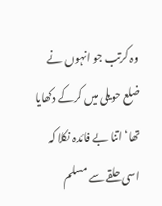وہ کرتب جو انہوں نے ضلع حویلی میں کرکے دکھایا تھا‘ اتنا بے فائدہ نکلا کہ اسی حلقے سے مسلم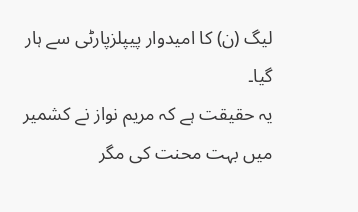لیگ (ن) کا امیدوار پیپلزپارٹی سے ہار گیا۔
یہ حقیقت ہے کہ مریم نواز نے کشمیر میں بہت محنت کی مگر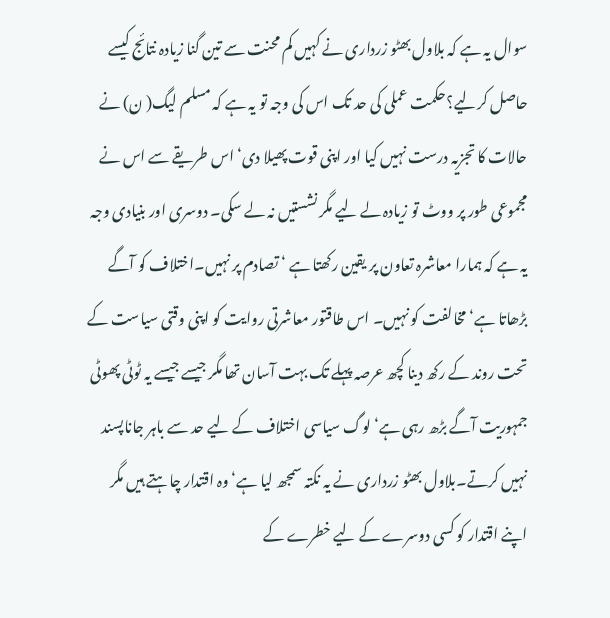سوال یہ ہے کہ بلاول بھٹو زرداری نے کہیں کم محنت سے تین گنا زیادہ نتائج کیسے حاصل کرلیے؟حکمت عملی کی حد تک اس کی وجہ تو یہ ہے کہ مسلم لیگ( ن) نے حالات کا تجزیہ درست نہیں کیا اور اپنی قوت پھیلا دی‘ اس طریقے سے اس نے مجموعی طور پر ووٹ تو زیادہ لے لیے مگر نشستیں نہ لے سکی۔ دوسری اور بنیادی وجہ یہ ہے کہ ہمارا معاشرہ تعاون پر یقین رکھتا ہے ‘ تصادم پر نہیں۔اختلاف کو آگے بڑھاتا ہے‘ مخالفت کو نہیں۔ اس طاقتور معاشرتی روایت کو اپنی وقتی سیاست کے تحت روند کے رکھ دینا کچھ عرصہ پہلے تک بہت آسان تھا مگر جیسے جیسے یہ ٹوٹی پھوٹی جمہوریت آگے بڑھ رہی ہے‘ لوگ سیاسی اختلاف کے لیے حد سے باہر جاناپسند نہیں کرتے۔بلاول بھٹو زرداری نے یہ نکتہ سمجھ لیا ہے‘ وہ اقتدار چاہتے ہیں مگر اپنے اقتدار کو کسی دوسرے کے لیے خطرے کے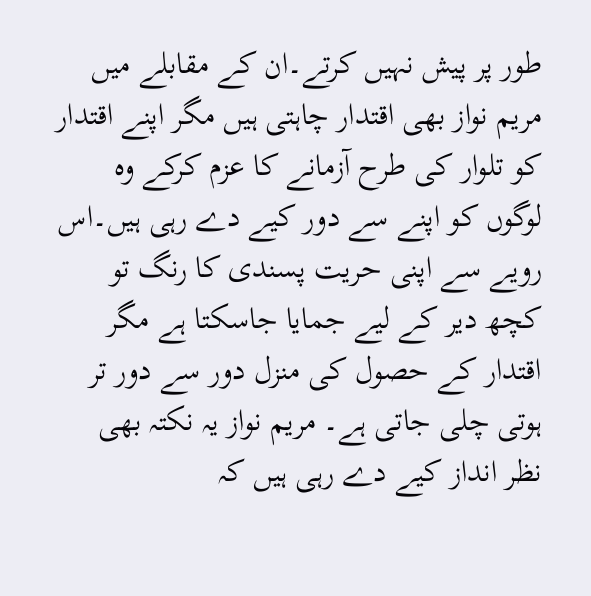طور پر پیش نہیں کرتے۔ان کے مقابلے میں مریم نواز بھی اقتدار چاہتی ہیں مگر اپنے اقتدار کو تلوار کی طرح آزمانے کا عزم کرکے وہ لوگوں کو اپنے سے دور کیے دے رہی ہیں۔اس رویے سے اپنی حریت پسندی کا رنگ تو کچھ دیر کے لیے جمایا جاسکتا ہے مگر اقتدار کے حصول کی منزل دور سے دور تر ہوتی چلی جاتی ہے۔ مریم نواز یہ نکتہ بھی نظر انداز کیے دے رہی ہیں کہ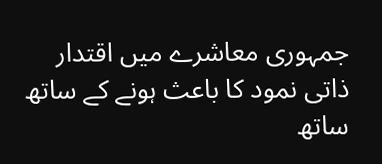جمہوری معاشرے میں اقتدار ذاتی نمود کا باعث ہونے کے ساتھ ساتھ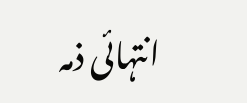انتہائی ذمہ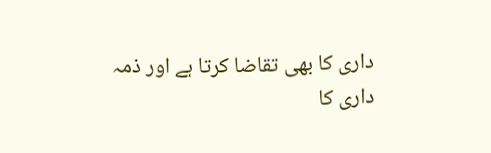داری کا بھی تقاضا کرتا ہے اور ذمہ داری کا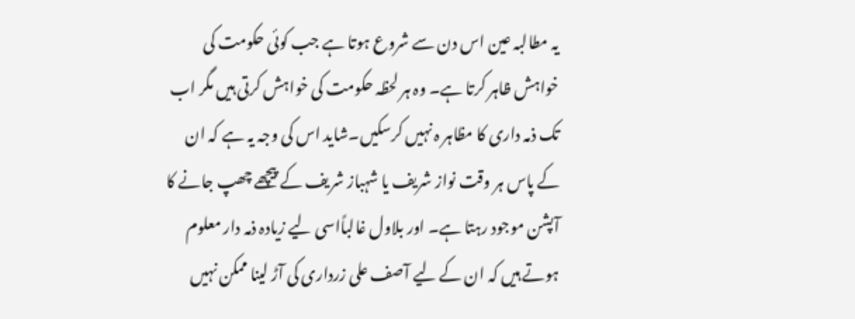یہ مطالبہ عین اس دن سے شروع ہوتا ہے جب کوئی حکومت کی خواہش ظاہر کرتا ہے۔ وہ ہر لحظہ حکومت کی خواہش کرتی ہیں مگر اب تک ذمہ داری کا مظاہر ہ نہیں کرسکیں۔شاید اس کی وجہ یہ ہے کہ ان کے پاس ہر وقت نواز شریف یا شہباز شریف کے پیچھے چھپ جانے کا آپشن موجود رہتا ہے۔ اور بلاول غالباًاسی لیے زیادہ ذمہ دار معلوم ہوتے ہیں کہ ان کے لیے آصف علی زرداری کی آڑ لینا ممکن نہیں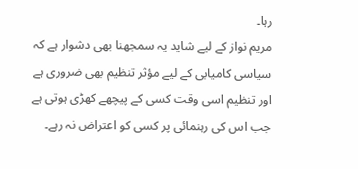رہا۔
مریم نواز کے لیے شاید یہ سمجھنا بھی دشوار ہے کہ سیاسی کامیابی کے لیے مؤثر تنظیم بھی ضروری ہے اور تنظیم اسی وقت کسی کے پیچھے کھڑی ہوتی ہے جب اس کی رہنمائی پر کسی کو اعتراض نہ رہے۔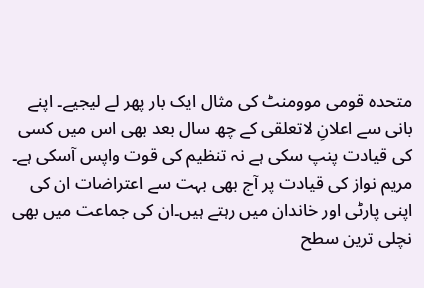متحدہ قومی موومنٹ کی مثال ایک بار پھر لے لیجیے۔ اپنے بانی سے اعلانِ لاتعلقی کے چھ سال بعد بھی اس میں کسی کی قیادت پنپ سکی ہے نہ تنظیم کی قوت واپس آسکی ہے۔ مریم نواز کی قیادت پر آج بھی بہت سے اعتراضات ان کی اپنی پارٹی اور خاندان میں رہتے ہیں۔ان کی جماعت میں بھی نچلی ترین سطح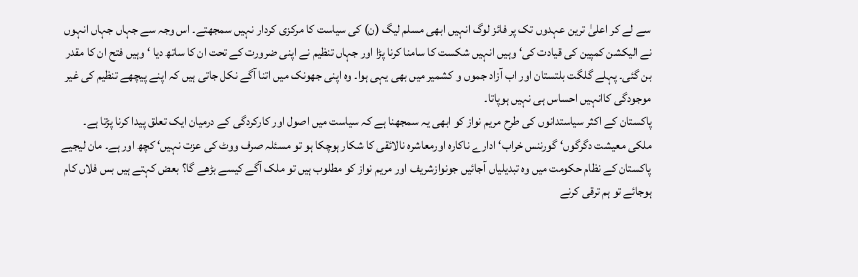سے لے کر اعلیٰ ترین عہدوں تک پر فائز لوگ انہیں ابھی مسلم لیگ (ن) کی سیاست کا مرکزی کردار نہیں سمجھتے۔ اس وجہ سے جہاں جہاں انہوں نے الیکشن کمپین کی قیادت کی‘ وہیں انہیں شکست کا سامنا کرنا پڑا اور جہاں تنظیم نے اپنی ضرورت کے تحت ان کا ساتھ دیا ‘ وہیں فتح ان کا مقدر بن گئی۔ پہلے گلگت بلتستان اور اب آزاد جموں و کشمیر میں بھی یہی ہوا۔ وہ اپنی جھونک میں اتنا آگے نکل جاتی ہیں کہ اپنے پیچھے تنظیم کی غیر موجودگی کاانہیں احساس ہی نہیں ہوپاتا۔
پاکستان کے اکثر سیاستدانوں کی طرح مریم نواز کو ابھی یہ سمجھنا ہے کہ سیاست میں اصول اور کارکردگی کے درمیان ایک تعلق پیدا کرنا پڑتا ہے۔ ملکی معیشت دگرگوں‘ گورننس خراب‘ ادارے ناکارہ اورمعاشرہ نالائقی کا شکار ہوچکا ہو تو مسئلہ صرف ووٹ کی عزت نہیں‘ کچھ اور ہے۔ مان لیجیے پاکستان کے نظام حکومت میں وہ تبدیلیاں آجائیں جونوازشریف اور مریم نواز کو مطلوب ہیں تو ملک آگے کیسے بڑھے گا؟ بعض کہتے ہیں بس فلاں کام ہوجائے تو ہم ترقی کرنے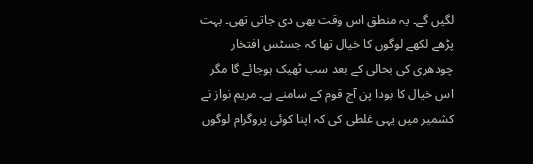لگیں گے۔ یہ منطق اس وقت بھی دی جاتی تھی۔ بہت پڑھے لکھے لوگوں کا خیال تھا کہ جسٹس افتخار چودھری کی بحالی کے بعد سب ٹھیک ہوجائے گا مگر اس خیال کا بودا پن آج قوم کے سامنے ہے۔ مریم نواز نے کشمیر میں یہی غلطی کی کہ اپنا کوئی پروگرام لوگوں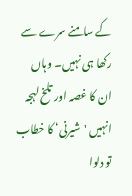کے سامنے سرے سے رکھا ہی نہیں۔ وہاں ان کا غصہ اور تلخ لہجہ انہیں 'شیرنی‘ کا خطاب تو دلوا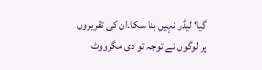گیا‘ لیڈر نہیں بنا سکا۔ان کی تقریروں پر لوگوں نے توجہ تو دی مگرووٹ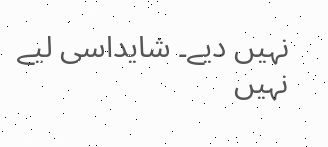نہیں دیے۔ شایداسی لیے نہیں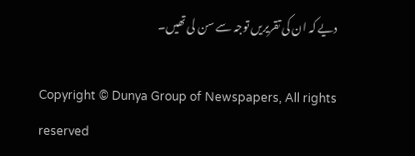دیے کہ ان کی تقریریں توجہ سے سن لی تھیں۔

Copyright © Dunya Group of Newspapers, All rights reserved